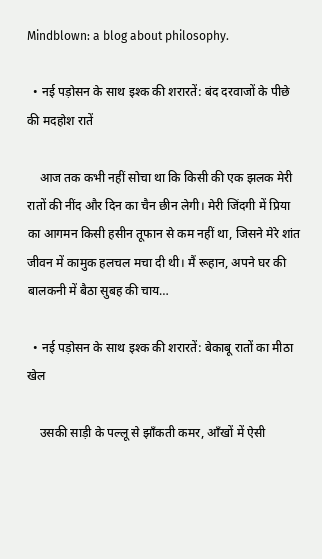Mindblown: a blog about philosophy.

  • नई पड़ोसन के साथ इश्क की शरारतें: बंद दरवाजों के पीछे की मदहोश रातें

    आज तक कभी नहीं सोचा था कि किसी की एक झलक मेरी रातों की नींद और दिन का चैन छीन लेगी। मेरी जिंदगी में प्रिया का आगमन किसी हसीन तूफान से कम नहीं था, जिसने मेरे शांत जीवन में कामुक हलचल मचा दी थी। मैं रूहान, अपने घर की बालकनी में बैठा सुबह की चाय…

  • नई पड़ोसन के साथ इश्क की शरारतें: बेकाबू रातों का मीठा खेल

    उसकी साड़ी के पल्लू से झाँकती कमर, आँखों में ऐसी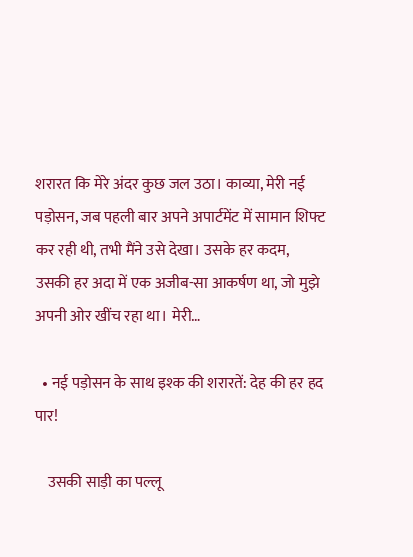शरारत कि मेरे अंदर कुछ जल उठा। काव्या, मेरी नई पड़ोसन, जब पहली बार अपने अपार्टमेंट में सामान शिफ्ट कर रही थी, तभी मैंने उसे देखा। उसके हर कदम, उसकी हर अदा में एक अजीब-सा आकर्षण था, जो मुझे अपनी ओर खींच रहा था। मेरी…

  • नई पड़ोसन के साथ इश्क की शरारतें: देह की हर हद पार!

    उसकी साड़ी का पल्लू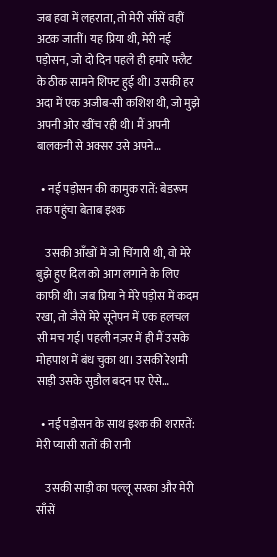जब हवा में लहराता, तो मेरी साँसें वहीं अटक जातीं। यह प्रिया थी, मेरी नई पड़ोसन, जो दो दिन पहले ही हमारे फ्लैट के ठीक सामने शिफ्ट हुई थी। उसकी हर अदा में एक अजीब-सी कशिश थी, जो मुझे अपनी ओर खींच रही थी। मैं अपनी बालकनी से अक्सर उसे अपने…

  • नई पड़ोसन की कामुक रातें: बेडरूम तक पहुंचा बेताब इश्क

    उसकी आँखों में जो चिंगारी थी, वो मेरे बुझे हुए दिल को आग लगाने के लिए काफी थी। जब प्रिया ने मेरे पड़ोस में कदम रखा, तो जैसे मेरे सूनेपन में एक हलचल सी मच गई। पहली नज़र में ही मैं उसके मोहपाश में बंध चुका था। उसकी रेशमी साड़ी उसके सुडौल बदन पर ऐसे…

  • नई पड़ोसन के साथ इश्क की शरारतें: मेरी प्यासी रातों की रानी

    उसकी साड़ी का पल्लू सरका और मेरी साँसें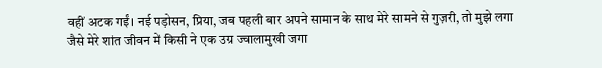वहीं अटक गईं। नई पड़ोसन, प्रिया, जब पहली बार अपने सामान के साथ मेरे सामने से गुज़री, तो मुझे लगा जैसे मेरे शांत जीवन में किसी ने एक उग्र ज्वालामुखी जगा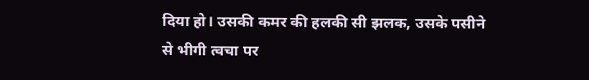दिया हो। उसकी कमर की हलकी सी झलक, उसके पसीने से भीगी त्वचा पर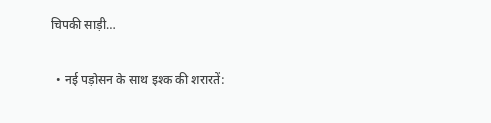चिपकी साड़ी…

  • नई पड़ोसन के साथ इश्क की शरारतें: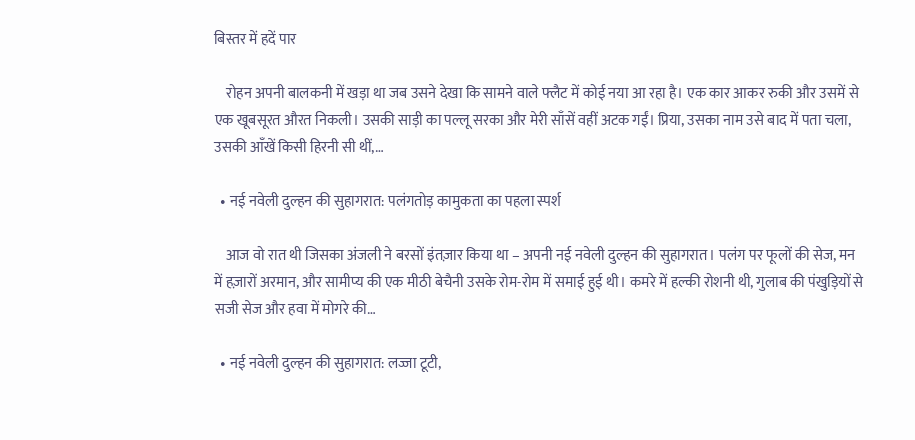बिस्तर में हदें पार

    रोहन अपनी बालकनी में खड़ा था जब उसने देखा कि सामने वाले फ्लैट में कोई नया आ रहा है। एक कार आकर रुकी और उसमें से एक खूबसूरत औरत निकली। उसकी साड़ी का पल्लू सरका और मेरी साँसें वहीं अटक गईं। प्रिया, उसका नाम उसे बाद में पता चला, उसकी आँखें किसी हिरनी सी थीं,…

  • नई नवेली दुल्हन की सुहागरात: पलंगतोड़ कामुकता का पहला स्पर्श

    आज वो रात थी जिसका अंजली ने बरसों इंतज़ार किया था – अपनी नई नवेली दुल्हन की सुहागरात। पलंग पर फूलों की सेज, मन में हज़ारों अरमान, और सामीप्य की एक मीठी बेचैनी उसके रोम-रोम में समाई हुई थी। कमरे में हल्की रोशनी थी, गुलाब की पंखुड़ियों से सजी सेज और हवा में मोगरे की…

  • नई नवेली दुल्हन की सुहागरात: लज्जा टूटी,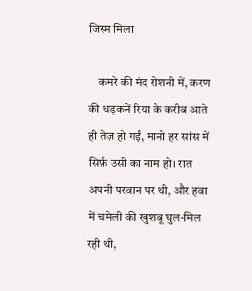जिस्म मिला

    कमरे की मंद रोशनी में, करण की धड़कनें रिया के करीब आते ही तेज़ हो गईं, मानो हर सांस में सिर्फ़ उसी का नाम हो। रात अपनी परवान पर थी, और हवा में चमेली की खुशबू घुल-मिल रही थी,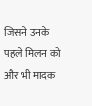जिसने उनके पहले मिलन को और भी मादक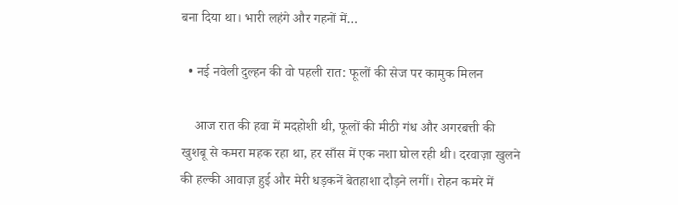बना दिया था। भारी लहंगे और गहनों में…

  • नई नवेली दुल्हन की वो पहली रात: फूलों की सेज पर कामुक मिलन

    आज रात की हवा में मदहोशी थी, फूलों की मीठी गंध और अगरबत्ती की खुशबू से कमरा महक रहा था, हर साँस में एक नशा घोल रही थी। दरवाज़ा खुलने की हल्की आवाज़ हुई और मेरी धड़कनें बेतहाशा दौड़ने लगीं। रोहन कमरे में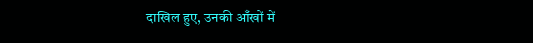दाखिल हुए, उनकी आँखों में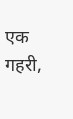एक गहरी,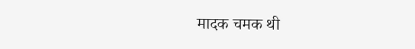मादक चमक थी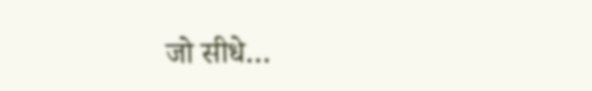जो सीधे…